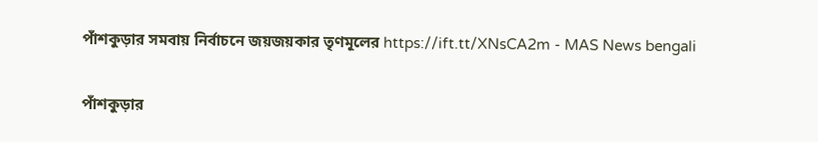পাঁশকুড়ার সমবায় নির্বাচনে জয়জয়কার তৃণমূলের https://ift.tt/XNsCA2m - MAS News bengali

পাঁশকুড়ার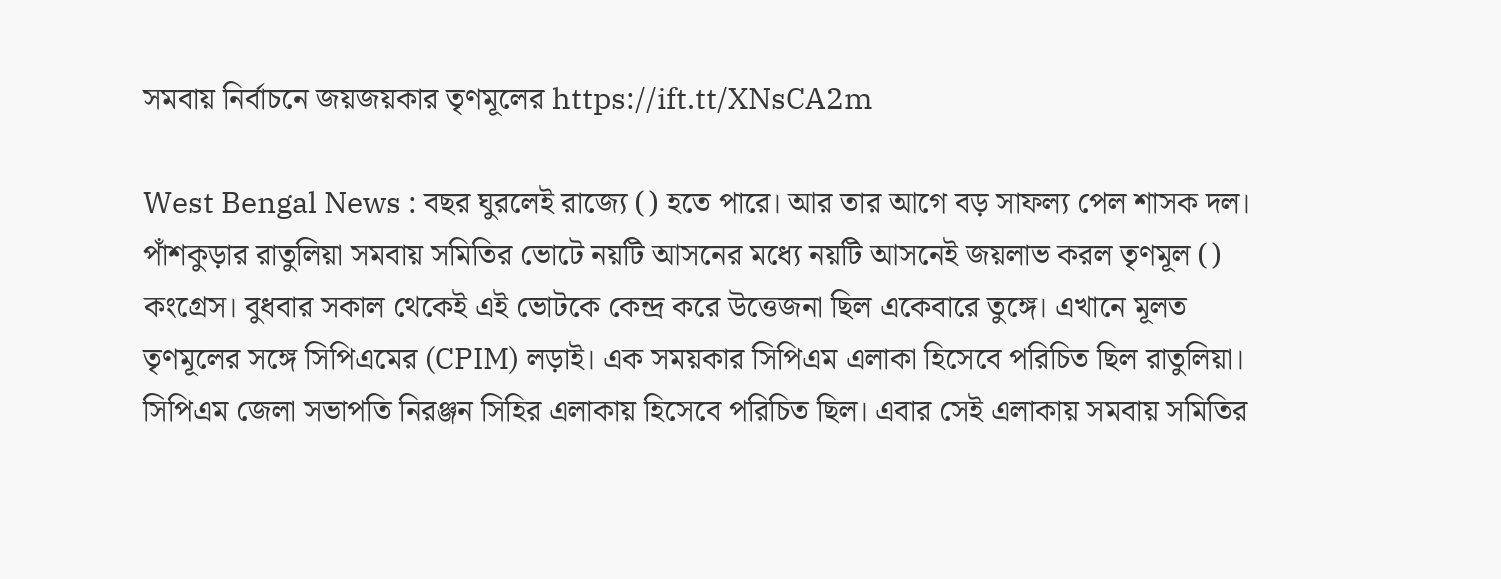সমবায় নির্বাচনে জয়জয়কার তৃণমূলের https://ift.tt/XNsCA2m

West Bengal News : বছর ঘুরলেই রাজ্যে () হতে পারে। আর তার আগে বড় সাফল্য পেল শাসক দল। পাঁশকুড়ার রাতুলিয়া সমবায় সমিতির ভোটে নয়টি আসনের মধ্যে নয়টি আসনেই জয়লাভ করল তৃণমূল () কংগ্রেস। বুধবার সকাল থেকেই এই ভোটকে কেন্দ্র করে উত্তেজনা ছিল একেবারে তুঙ্গে। এখানে মূলত তৃণমূলের সঙ্গে সিপিএমের (CPIM) লড়াই। এক সময়কার সিপিএম এলাকা হিসেবে পরিচিত ছিল রাতুলিয়া। সিপিএম জেলা সভাপতি নিরঞ্জন সিহির এলাকায় হিসেবে পরিচিত ছিল। এবার সেই এলাকায় সমবায় সমিতির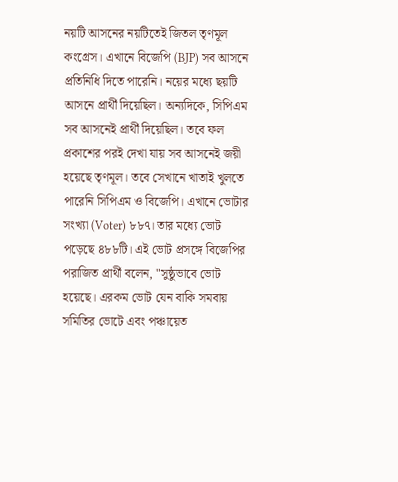নয়টি আসনের নয়টিতেই জিতল তৃণমূল কংগ্রেস। এখানে বিজেপি (BJP) সব আসনে প্রতিনিধি দিতে পারেনি। নয়ের মধ্যে ছয়টি আসনে প্রার্থী দিয়েছিল। অন্যদিকে, সিপিএম সব আসনেই প্রার্থী দিয়েছিল। তবে ফল প্রকাশের পরই দেখা যায় সব আসনেই জয়ী হয়েছে তৃণমূল। তবে সেখানে খাতাই খুলতে পারেনি সিপিএম ও বিজেপি। এখানে ভোটার সংখ্যা (Voter) ৮৮৭। তার মধ্যে ভোট পড়েছে ৪৮৮টি। এই ভোট প্রসঙ্গে বিজেপির পরাজিত প্রার্থী বলেন, "সুষ্ঠুভাবে ভোট হয়েছে। এরকম ভোট যেন বাকি সমবায় সমিতির ভোটে এবং পঞ্চায়েত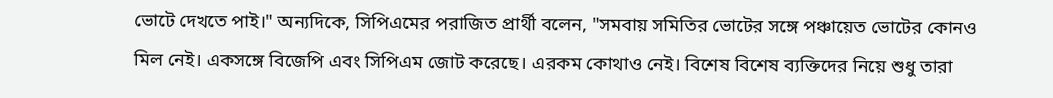ভোটে দেখতে পাই।" অন্যদিকে, সিপিএমের পরাজিত প্রার্থী বলেন, "সমবায় সমিতির ভোটের সঙ্গে পঞ্চায়েত ভোটের কোনও মিল নেই। একসঙ্গে বিজেপি এবং সিপিএম জোট করেছে। এরকম কোথাও নেই। বিশেষ বিশেষ ব্যক্তিদের নিয়ে শুধু তারা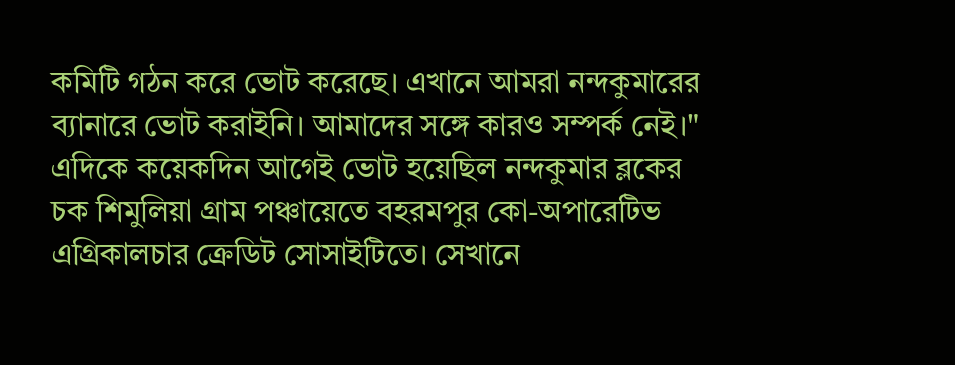কমিটি গঠন করে ভোট করেছে। এখানে আমরা নন্দকুমারের ব্যানারে ভোট করাইনি। আমাদের সঙ্গে কারও সম্পর্ক নেই।" এদিকে কয়েকদিন আগেই ভোট হয়েছিল নন্দকুমার ব্লকের চক শিমুলিয়া গ্রাম পঞ্চায়েতে বহরমপুর কো-অপারেটিভ এগ্রিকালচার ক্রেডিট সোসাইটিতে। সেখানে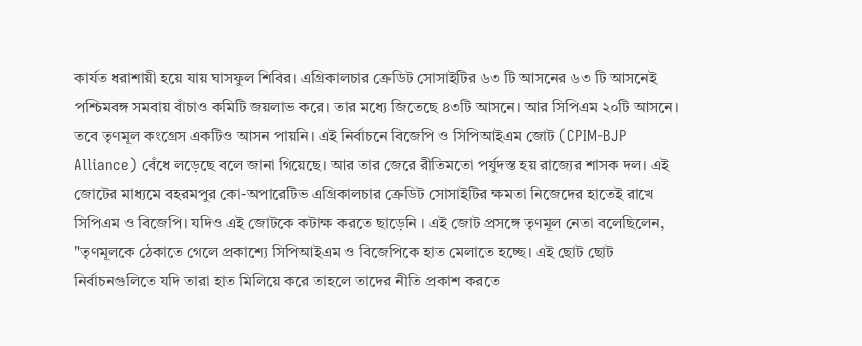কার্যত ধরাশায়ী হয়ে যায় ঘাসফুল শিবির। এগ্রিকালচার ক্রেডিট সোসাইটির ৬৩ টি আসনের ৬৩ টি আসনেই পশ্চিমবঙ্গ সমবায় বাঁচাও কমিটি জয়লাভ করে। তার মধ্যে জিতেছে ৪৩টি আসনে। আর সিপিএম ২০টি আসনে। তবে তৃণমূল কংগ্রেস একটিও আসন পায়নি। এই নির্বাচনে বিজেপি ও সিপিআইএম জোট (CPIM-BJP Alliance) বেঁধে লড়েছে বলে জানা গিয়েছে। আর তার জেরে রীতিমতো পর্যুদস্ত হয় রাজ্যের শাসক দল। এই জোটের মাধ্যমে বহরমপুর কো-অপারেটিভ এগ্রিকালচার ক্রেডিট সোসাইটির ক্ষমতা নিজেদের হাতেই রাখে সিপিএম ও বিজেপি। যদিও এই জোটকে কটাক্ষ করতে ছাড়েনি । এই জোট প্রসঙ্গে তৃণমূল নেতা বলেছিলেন, "তৃণমূলকে ঠেকাতে গেলে প্রকাশ্যে সিপিআইএম ও বিজেপিকে হাত মেলাতে হচ্ছে। এই ছোট ছোট নির্বাচনগুলিতে যদি তারা হাত মিলিয়ে করে তাহলে তাদের নীতি প্রকাশ করতে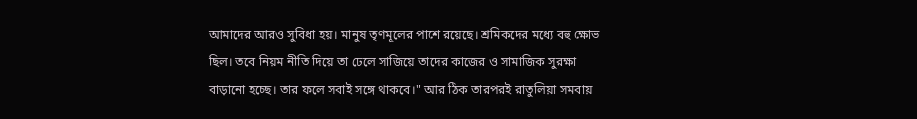আমাদের আরও সুবিধা হয়। মানুষ তৃণমূলের পাশে রয়েছে। শ্রমিকদের মধ্যে বহু ক্ষোভ ছিল। তবে নিয়ম নীতি দিয়ে তা ঢেলে সাজিয়ে তাদের কাজের ও সামাজিক সুরক্ষা বাড়ানো হচ্ছে। তার ফলে সবাই সঙ্গে থাকবে।" আর ঠিক তারপরই রাতুলিয়া সমবায়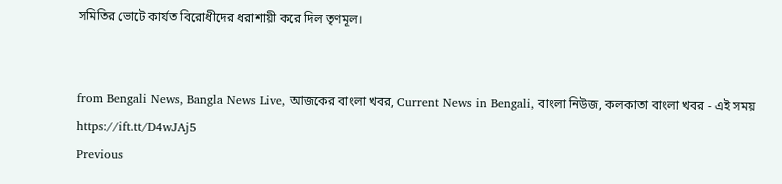সমিতির ভোটে কার্যত বিরোধীদের ধরাশায়ী করে দিল তৃণমূল।


from Bengali News, Bangla News Live, আজকের বাংলা খবর, Current News in Bengali, বাংলা নিউজ, কলকাতা বাংলা খবর - এই সময় https://ift.tt/D4wJAj5
Previous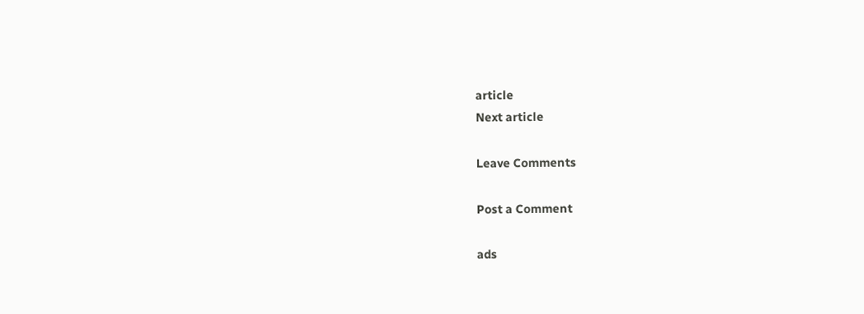article
Next article

Leave Comments

Post a Comment

ads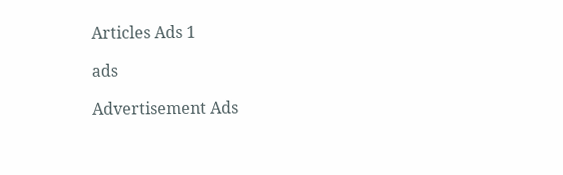Articles Ads 1

ads

Advertisement Ads